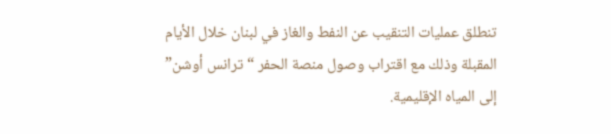تنطلق عمليات التنقيب عن النفط والغاز في لبنان خلال الأيام المقبلة وذلك مع اقتراب وصول منصة الحفر “ترانس أوشن” إلى المياه الإقليمية.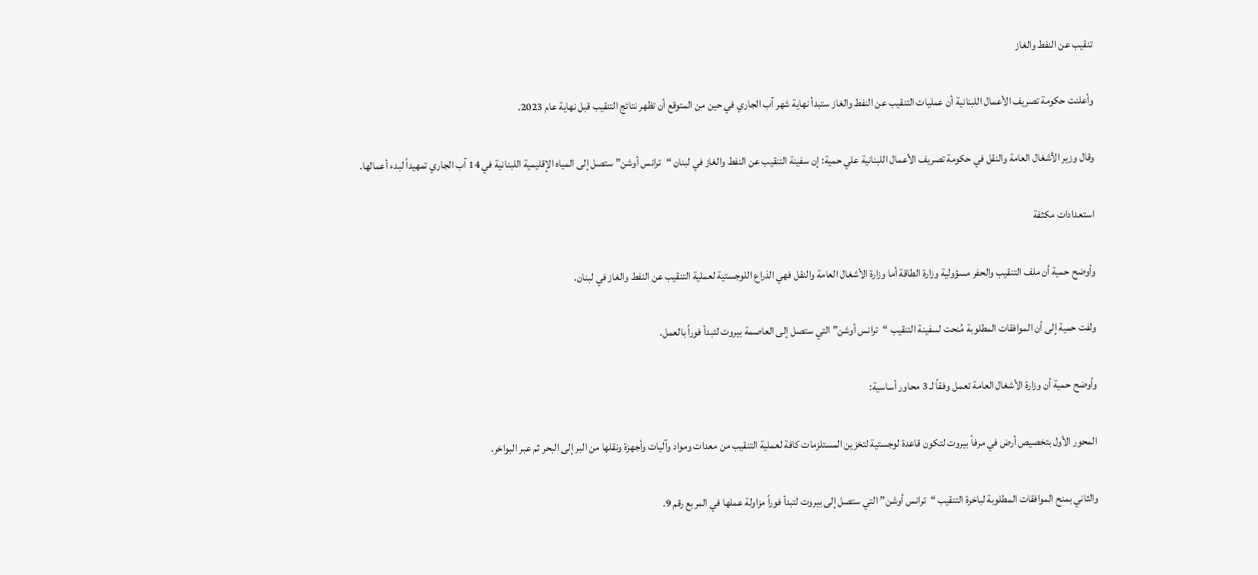تنقيب عن النفط والغاز

وأعلنت حكومة تصريف الأعمال اللبنانية أن عمليات التنقيب عن النفط والغاز ستبدأ نهاية شهر آب الجاري في حين من المتوقع أن تظهر نتائج التنقيب قبل نهاية عام 2023.

وقال وزير الأشغال العامة والنقل في حكومة تصريف الأعمال اللبنانية علي حمية: إن سفينة التنقيب عن النفط والغاز في لبنان “ترانس أوشن” ستصل إلى المياه الإقليمية اللبنانية في 14 آب الجاري تمهيداً لبدء أعمالها.

استعدادات مكثفة

وأوضح حمية أن ملف التنقيب والحفر مسؤولية وزارة الطاقة أما وزارة الأشغال العامة والنقل فهي الذراع اللوجستية لعملية التنقيب عن النفط والغاز في لبنان.

ولفت حمية إلى أن الموافقات المطلوبة مُنحت لسفينة التنقيب “ترانس أوشن” التي ستصل إلى العاصمة بيروت لتبدأ فوراً بالعمل.

وأوضح حمية أن وزارة الأشغال العامة تعمل وفقاً لـ 3 محاور أساسية:

المحور الأول بتخصيص أرض في مرفأ بيروت لتكون قاعدة لوجستية لتخزين المستلزمات كافة لعملية التنقيب من معدات ومواد وآليات وأجهزة ونقلها من البر إلى البحر ثم عبر البواخر.

والثاني بمنح الموافقات المطلوبة لباخرة التنقيب “ترانس أوشن” التي ستصل إلى بيروت لتبدأ فوراً مزاولة عملها في المربع رقم 9.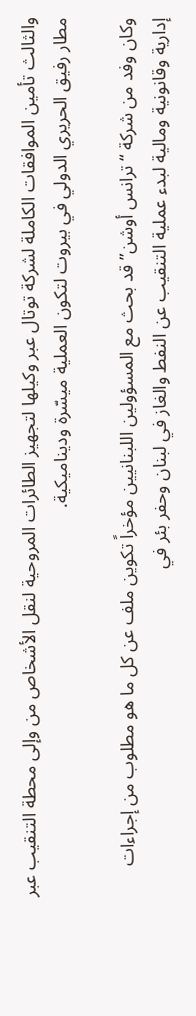والثالث تأمين الموافقات الكاملة لشركة توتال عبر وكيلها لتجهيز الطائرات المروحية لنقل الأشخاص من وإلى محطة التنقيب عبر مطار رفيق الحريري الدولي في بيروت لتكون العملية ميسّرة وديناميكية.

وكان وفد من شركة “ترانس أوشن” قد بحث مع المسؤولين اللبنانيين مؤخراً تكوين ملف عن كل ما هو مطلوب من إجراءات إدارية وقانونية ومالية لبدء عملية التنقيب عن النفط والغاز في لبنان وحفر بئر في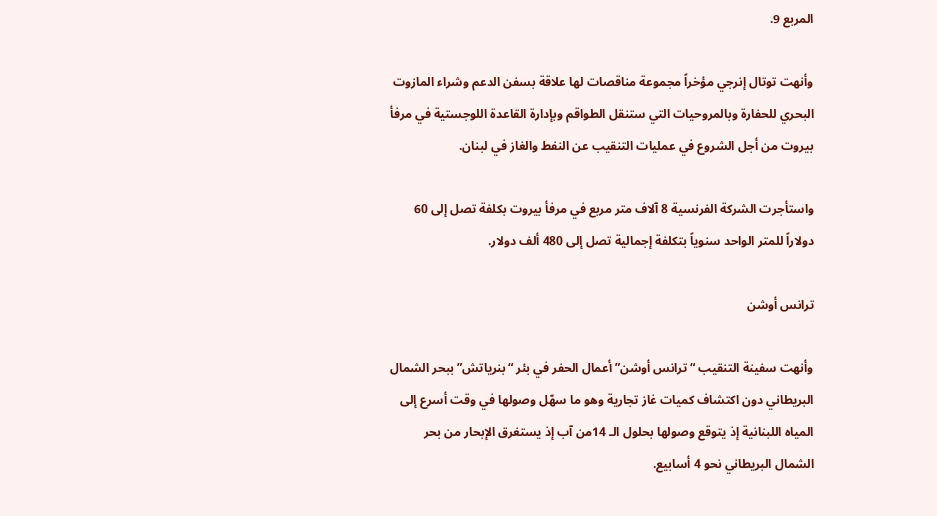المربع 9.

وأنهت توتال إنرجي مؤخراً مجموعة مناقصات لها علاقة بسفن الدعم وشراء المازوت البحري للحفارة وبالمروحيات التي ستنقل الطواقم وبإدارة القاعدة اللوجستية في مرفأ بيروت من أجل الشروع في عمليات التنقيب عن النفط والغاز في لبنان.

واستأجرت الشركة الفرنسية 8 آلاف متر مربع في مرفأ بيروت بكلفة تصل إلى 60 دولاراً للمتر الواحد سنوياً بتكلفة إجمالية تصل إلى 480 ألف دولار.

ترانس أوشن

وأنهت سفينة التنقيب “ترانس أوشن” أعمال الحفر في بئر “بنرياتش” ببحر الشمال البريطاني دون اكتشاف كميات غاز تجارية وهو ما سهّل وصولها في وقت أسرع إلى المياه اللبنانية إذ يتوقع وصولها بحلول الـ 14من آب إذ يستغرق الإبحار من بحر الشمال البريطاني نحو 4 أسابيع.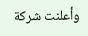وأعلنت شركة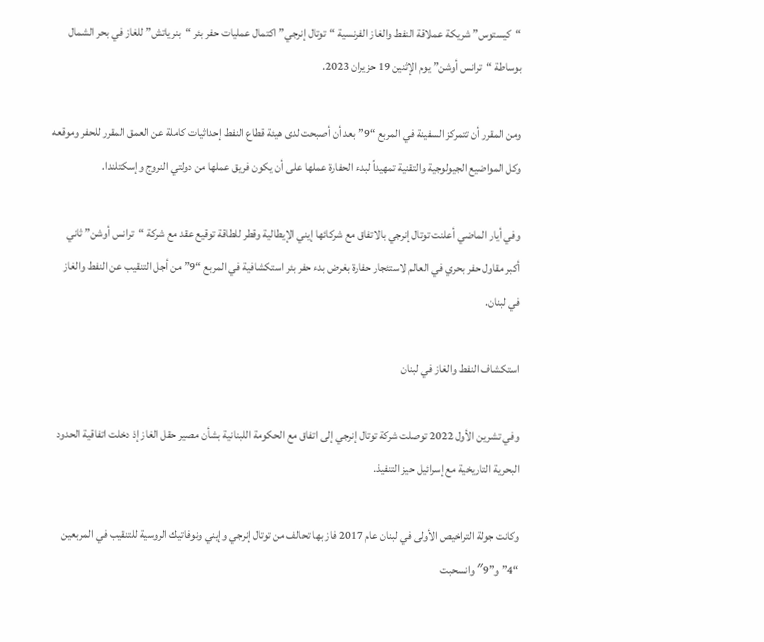“كيستوس” شريكة عملاقة النفط والغاز الفرنسية “توتال إنرجي” اكتمال عمليات حفر بئر “بنرياتش” للغاز في بحر الشمال بوساطة “ترانس أوشن” يوم الإثنين 19 حزيران 2023.

ومن المقرر أن تتمركز السفينة في المربع “9” بعد أن أصبحت لدى هيئة قطاع النفط إحداثيات كاملة عن العمق المقرر للحفر وموقعه وكل المواضيع الجيولوجية والتقنية تمهيداً لبدء الحفارة عملها على أن يكون فريق عملها من دولتي النروج وإسكتلندا.

وفي أيار الماضي أعلنت توتال إنرجي بالاتفاق مع شركائها إيني الإيطالية وقطر للطاقة توقيع عقد مع شركة “ترانس أوشن” ثاني أكبر مقاول حفر بحري في العالم لاستئجار حفارة بغرض بدء حفر بئر استكشافية في المربع “9” من أجل التنقيب عن النفط والغاز في لبنان.

استكشاف النفط والغاز في لبنان

وفي تشرين الأول 2022 توصلت شركة توتال إنرجي إلى اتفاق مع الحكومة اللبنانية بشأن مصير حقل الغاز إذ دخلت اتفاقية الحدود البحرية التاريخية مع إسرائيل حيز التنفيذ.

وكانت جولة التراخيص الأولى في لبنان عام 2017 فاز بها تحالف من توتال إنرجي وإيني ونوفاتيك الروسية للتنقيب في المربعين “4” و”9″ وانسحبت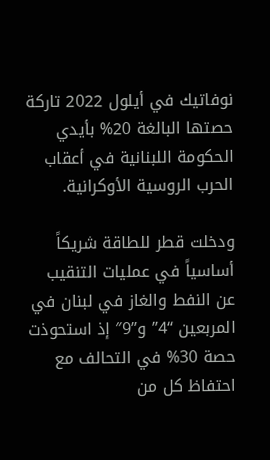نوفاتيك في أيلول 2022 تاركة حصتها البالغة 20% بأيدي الحكومة اللبنانية في أعقاب الحرب الروسية الأوكرانية.

ودخلت قطر للطاقة شريكاً أساسياً في عمليات التنقيب عن النفط والغاز في لبنان في المربعين “4” و”9″ إذ استحوذت حصة 30% في التحالف مع احتفاظ كل من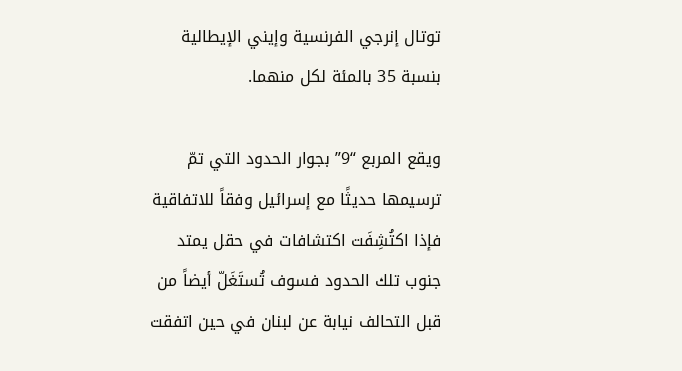توتال إنرجي الفرنسية وإيني الإيطالية بنسبة 35 بالمئة لكل منهما.

ويقع المربع “9” بجوار الحدود التي تمّ ترسيمها حديثًا مع إسرائيل وفقاً للاتفاقية فإذا اكتُشِفَت اكتشافات في حقل يمتد جنوب تلك الحدود فسوف تُستَغَلّ أيضاً من قبل التحالف نيابة عن لبنان في حين اتفقت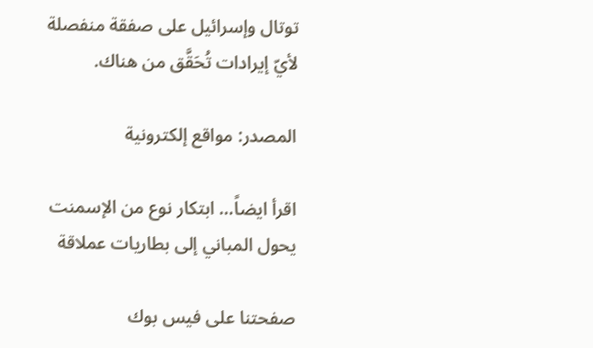توتال وإسرائيل على صفقة منفصلة لأيّ إيرادات تُحَقَّق من هناك.

المصدر: مواقع إلكترونية

اقرأ ايضاً… ابتكار نوع من الإسمنت يحول المباني إلى بطاريات عملاقة

صفحتنا على فيس بوك